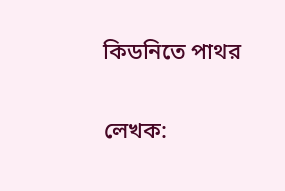কিডনিতে পাথর

লেখক: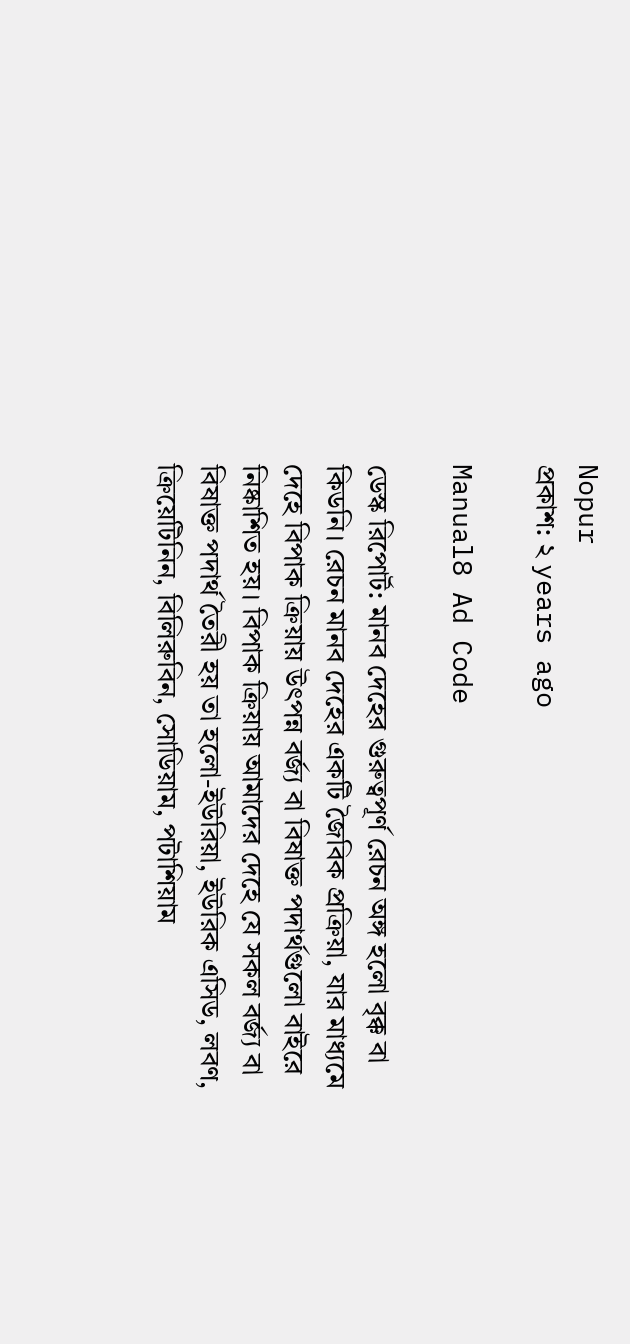Nopur
প্রকাশ: ২ years ago

Manual8 Ad Code

ডেস্ক রিপোর্ট: মানব দেহের গুরুত্বপূর্ণ রেচন অঙ্গ হলো বৃক্ক বা কিডনি। রেচন মানব দেহের একটি জৈবিক প্রক্রিয়া, যার মাধ্যমে দেহে বিপাক ক্রিয়ায় উৎপন্ন বর্জ্য বা বিষাক্ত পদার্থগুলো বাইরে নিষ্কাশিত হয়। বিপাক ক্রিয়ায় আমাদের দেহে যে সকল বর্জ্য বা বিষাক্ত পদার্থ তৈরী হয় তা হলো-ইউরিয়া, ইউরিক এসিড, লবণ, ক্রিয়েটিনিন, বিলিরুবিন, সোডিয়াম, পটাশিয়াম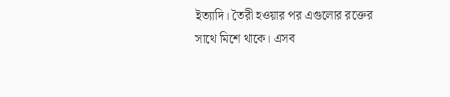ইত্যাদি। তৈরী হওয়ার পর এগুলোর রক্তের সাথে মিশে থাকে। এসব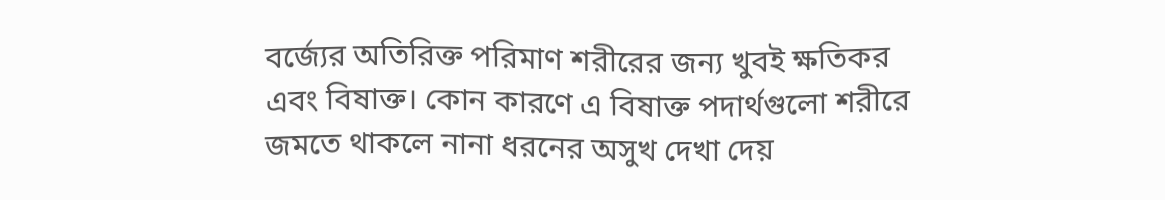বর্জ্যের অতিরিক্ত পরিমাণ শরীরের জন্য খুবই ক্ষতিকর এবং বিষাক্ত। কোন কারণে এ বিষাক্ত পদার্থগুলো শরীরে জমতে থাকলে নানা ধরনের অসুখ দেখা দেয়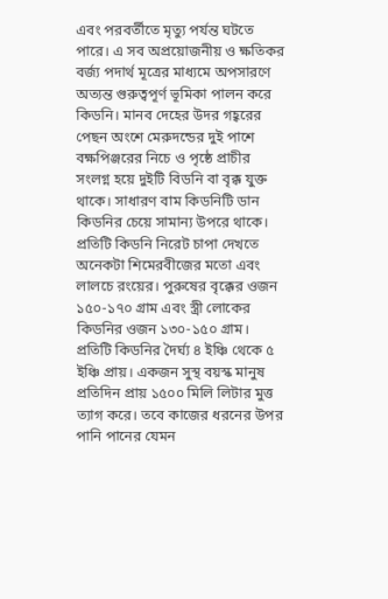এবং পরবর্তীতে মৃত্যু পর্যন্ত ঘটতে পারে। এ সব অপ্রয়োজনীয় ও ক্ষতিকর বর্জ্য পদার্থ মূত্রের মাধ্যমে অপসারণে অত্যন্ত গুরুত্বপূর্ণ ভূমিকা পালন করে কিডনি। মানব দেহের উদর গহ্বরের পেছন অংশে মেরুদন্ডের দুই পাশে বক্ষপিঞ্জরের নিচে ও পৃষ্ঠে প্রাচীর সংলগ্ন হয়ে দুইটি বিডনি বা বৃক্ক যুক্ত থাকে। সাধারণ বাম কিডনিটি ডান কিডনির চেয়ে সামান্য উপরে থাকে। প্রতিটি কিডনি নিরেট চাপা দেখতে অনেকটা শিমেরবীজের মতো এবং লালচে রংয়ের। পুরুষের বৃক্কের ওজন ১৫০-১৭০ গ্রাম এবং স্ত্রী লোকের কিডনির ওজন ১৩০-১৫০ গ্রাম। প্রতিটি কিডনির দৈর্ঘ্য ৪ ইঞ্চি থেকে ৫ ইঞ্চি প্রায়। একজন সুস্থ বয়স্ক মানুষ প্রতিদিন প্রায় ১৫০০ মিলি লিটার মুত্ত ত্যাগ করে। তবে কাজের ধরনের উপর পানি পানের যেমন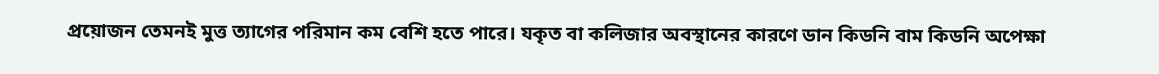প্রয়োজন তেমনই মুত্ত ত্যাগের পরিমান কম বেশি হতে পারে। যকৃত বা কলিজার অবস্থানের কারণে ডান কিডনি বাম কিডনি অপেক্ষা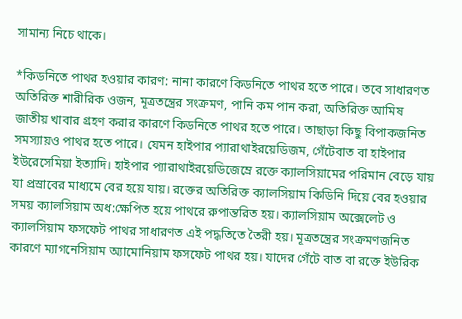সামান্য নিচে থাকে।

*কিডনিতে পাথর হওয়ার কারণ: নানা কারণে কিডনিতে পাথর হতে পারে। তবে সাধারণত অতিরিক্ত শারীরিক ওজন, মূত্রতন্ত্রের সংক্রমণ, পানি কম পান করা, অতিরিক্ত আমিষ জাতীয় খাবার গ্রহণ করার কারণে কিডনিতে পাথর হতে পারে। তাছাড়া কিছু বিপাকজনিত সমস্যায়ও পাথর হতে পারে। যেমন হাইপার প্যারাথাইরয়েডিজম, গেঁটেবাত বা হাইপার ইউরেসেমিয়া ইত্যাদি। হাইপার প্যারাথাইরয়েডিজেম্রে রক্তে ক্যালসিয়ামের পরিমান বেড়ে যায় যা প্রস্রাবের মাধ্যমে বের হয়ে যায়। রক্তের অতিরিক্ত ক্যালসিয়াম কিডিনি দিয়ে বের হওয়ার সময় ক্যালসিয়াম অধ:ক্ষেপিত হয়ে পাথরে রুপান্তরিত হয়। ক্যালসিয়াম অক্সেলেট ও ক্যালসিয়াম ফসফেট পাথর সাধারণত এই পদ্ধতিতে তৈরী হয়। মূত্রতন্ত্রের সংক্রমণজনিত কারণে ম্যাগনেসিয়াম অ্যামোনিয়াম ফসফেট পাথর হয়। যাদের গেঁটে বাত বা রক্তে ইউরিক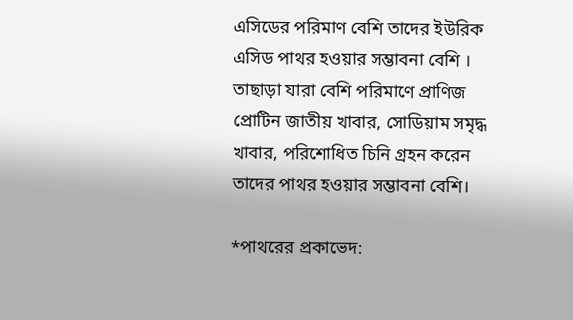এসিডের পরিমাণ বেশি তাদের ইউরিক এসিড পাথর হওয়ার সম্ভাবনা বেশি । তাছাড়া যারা বেশি পরিমাণে প্রাণিজ প্রোটিন জাতীয় খাবার, সোডিয়াম সমৃদ্ধ খাবার, পরিশোধিত চিনি গ্রহন করেন তাদের পাথর হওয়ার সম্ভাবনা বেশি।

*পাথরের প্রকাভেদ: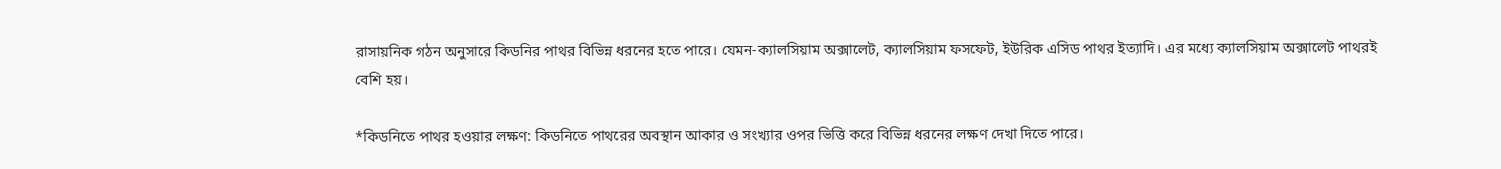রাসায়নিক গঠন অনুসারে কিডনির পাথর বিভিন্ন ধরনের হতে পারে। যেমন-ক্যালসিয়াম অক্সালেট, ক্যালসিয়াম ফসফেট, ইউরিক এসিড পাথর ইত্যাদি। এর মধ্যে ক্যালসিয়াম অক্সালেট পাথরই বেশি হয়।

*কিডনিতে পাথর হওয়ার লক্ষণ: কিডনিতে পাথরের অবস্থান আকার ও সংখ্যার ওপর ভিত্তি করে বিভিন্ন ধরনের লক্ষণ দেখা দিতে পারে।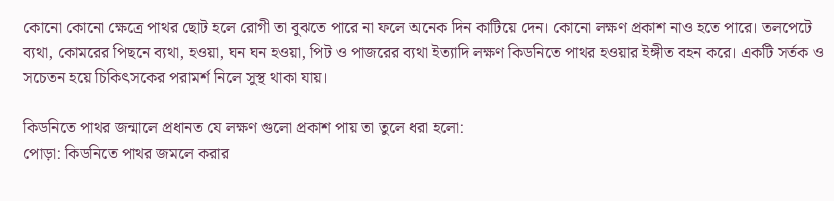কোনো কোনো ক্ষেত্রে পাথর ছোট হলে রোগী তা বুঝতে পারে না ফলে অনেক দিন কাটিয়ে দেন। কোনো লক্ষণ প্রকাশ নাও হতে পারে। তলপেটে ব্যথা, কোমরের পিছনে ব্যথা, হওয়া, ঘন ঘন হওয়া, পিট ও পাজরের ব্যথা ইত্যাদি লক্ষণ কিডনিতে পাথর হওয়ার ইঙ্গীত বহন করে। একটি সর্তক ও সচেতন হয়ে চিকিৎসকের পরামর্শ নিলে সুস্থ থাকা যায়।

কিডনিতে পাথর জন্মালে প্রধানত যে লক্ষণ গুলো প্রকাশ পায় তা তুলে ধরা হলো:
পোড়া: কিডনিতে পাথর জমলে করার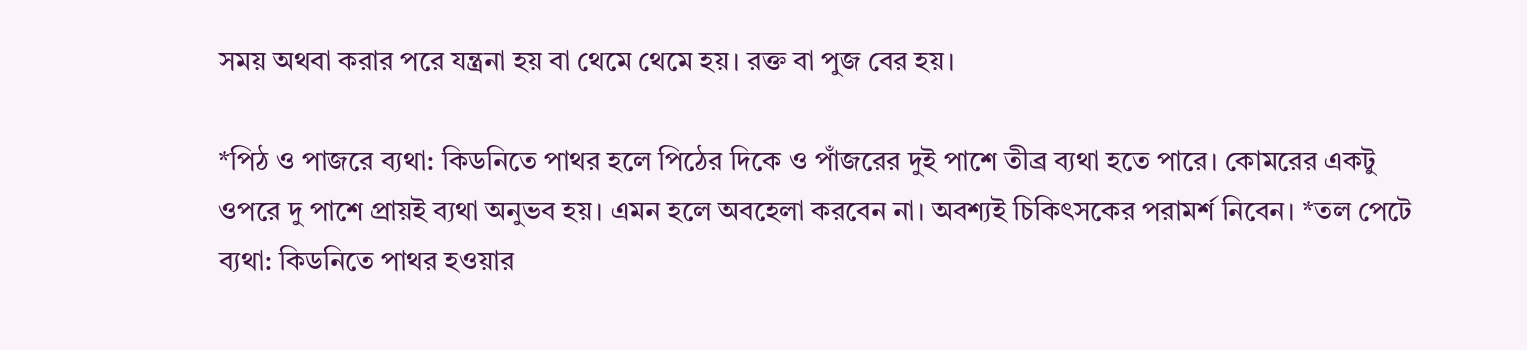সময় অথবা করার পরে যন্ত্রনা হয় বা থেমে থেমে হয়। রক্ত বা পুজ বের হয়।

*পিঠ ও পাজরে ব্যথা: কিডনিতে পাথর হলে পিঠের দিকে ও পাঁজরের দুই পাশে তীব্র ব্যথা হতে পারে। কোমরের একটু ওপরে দু পাশে প্রায়ই ব্যথা অনুভব হয়। এমন হলে অবহেলা করবেন না। অবশ্যই চিকিৎসকের পরামর্শ নিবেন। *তল পেটে ব্যথা: কিডনিতে পাথর হওয়ার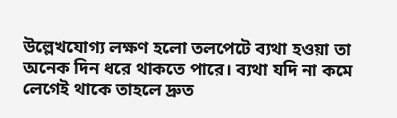উল্লেখযোগ্য লক্ষণ হলো তলপেটে ব্যথা হওয়া তা অনেক দিন ধরে থাকতে পারে। ব্যথা যদি না কমে লেগেই থাকে তাহলে দ্রুত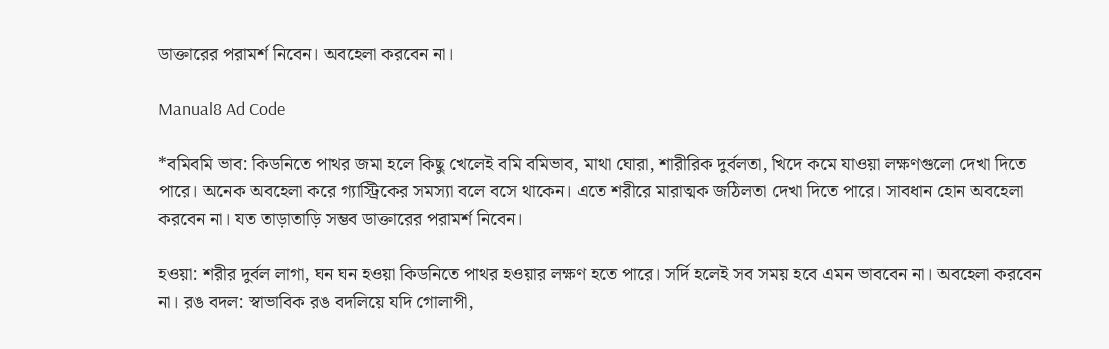ডাক্তারের পরামর্শ নিবেন। অবহেলা করবেন না।

Manual8 Ad Code

*বমিবমি ভাব: কিডনিতে পাথর জমা হলে কিছু খেলেই বমি বমিভাব, মাথা ঘোরা, শারীরিক দুর্বলতা, খিদে কমে যাওয়া লক্ষণগুলো দেখা দিতে পারে। অনেক অবহেলা করে গ্যাস্ট্রিকের সমস্যা বলে বসে থাকেন। এতে শরীরে মারাত্মক জঠিলতা দেখা দিতে পারে। সাবধান হোন অবহেলা করবেন না। যত তাড়াতাড়ি সম্ভব ডাক্তারের পরামর্শ নিবেন।

হওয়া: শরীর দুর্বল লাগা, ঘন ঘন হওয়া কিডনিতে পাথর হওয়ার লক্ষণ হতে পারে। সর্দি হলেই সব সময় হবে এমন ভাববেন না। অবহেলা করবেন না। রঙ বদল: স্বাভাবিক রঙ বদলিয়ে যদি গোলাপী,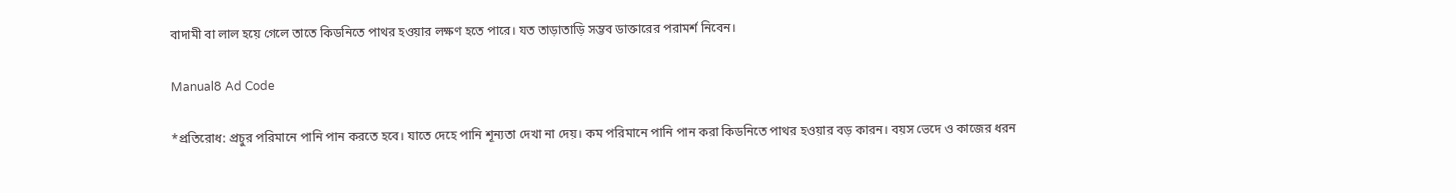বাদামী বা লাল হয়ে গেলে তাতে কিডনিতে পাথর হওয়ার লক্ষণ হতে পারে। যত তাড়াতাড়ি সম্ভব ডাক্তারের পরামর্শ নিবেন।

Manual8 Ad Code

*প্রতিরোধ: প্রচুর পরিমানে পানি পান করতে হবে। যাতে দেহে পানি শূন্যতা দেখা না দেয়। কম পরিমানে পানি পান করা কিডনিতে পাথর হওয়ার বড় কারন। বয়স ভেদে ও কাজের ধরন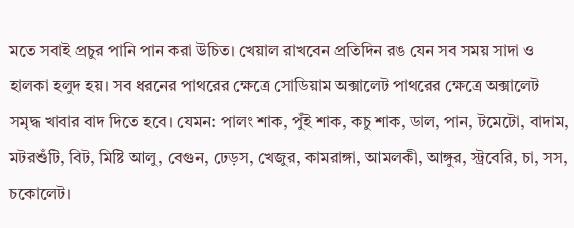মতে সবাই প্রচুর পানি পান করা উচিত। খেয়াল রাখবেন প্রতিদিন রঙ যেন সব সময় সাদা ও হালকা হলুদ হয়। সব ধরনের পাথরের ক্ষেত্রে সোডিয়াম অক্সালেট পাথরের ক্ষেত্রে অক্সালেট সমৃদ্ধ খাবার বাদ দিতে হবে। যেমন: পালং শাক, পুঁই শাক, কচু শাক, ডাল, পান, টমেটো, বাদাম, মটরশুঁটি, বিট, মিষ্টি আলু, বেগুন, ঢেড়স, খেজুর, কামরাঙ্গা, আমলকী, আঙ্গুর, স্ট্রবেরি, চা, সস, চকোলেট।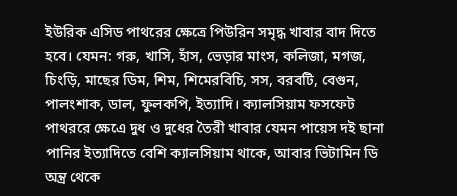ইউরিক এসিড পাথরের ক্ষেত্রে পিউরিন সমৃদ্ধ খাবার বাদ দিতে হবে। যেমন: গরু, খাসি, হাঁস, ভেড়ার মাংস, কলিজা, মগজ, চিংড়ি, মাছের ডিম, শিম, শিমেরবিচি, সস, বরবটি, বেগুন, পালংশাক, ডাল, ফুলকপি, ইত্যাদি। ক্যালসিয়াম ফসফেট পাথররে ক্ষেএে দুধ ও দুধের তৈরী খাবার যেমন পায়েস দই ছানা পানির ইত্যাদিতে বেশি ক্যালসিয়াম থাকে, আবার ভিটামিন ডি অন্ত্র থেকে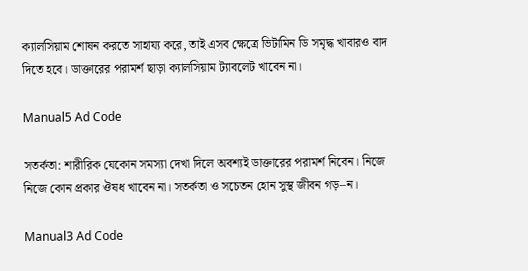ক্যালসিয়াম শোষন করতে সাহায্য করে, তাই এসব ক্ষেত্রে ভিটামিন ডি সমৃদ্ধ খাবারও বাদ দিতে হবে। ডাক্তারের পরামর্শ ছাড়া ক্যালসিয়াম ট্যাবলেট খাবেন না।

Manual5 Ad Code

সতর্কতা: শারীরিক যেকোন সমস্যা দেখা দিলে অবশ্যই ডাক্তারের পরামর্শ নিবেন। নিজে নিজে কোন প্রকার ঔষধ খাবেন না। সতর্কতা ও সচেতন হোন সুস্থ জীবন গড়–ন।

Manual3 Ad Code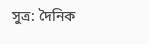সুত্র: দৈনিক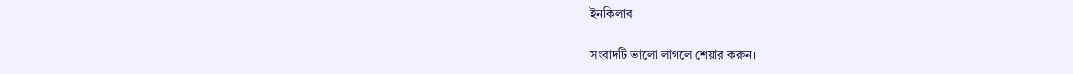ইনকিলাব

সংবাদটি ভালো লাগলে শেয়ার করুন।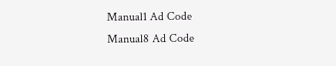Manual1 Ad Code
Manual8 Ad Code